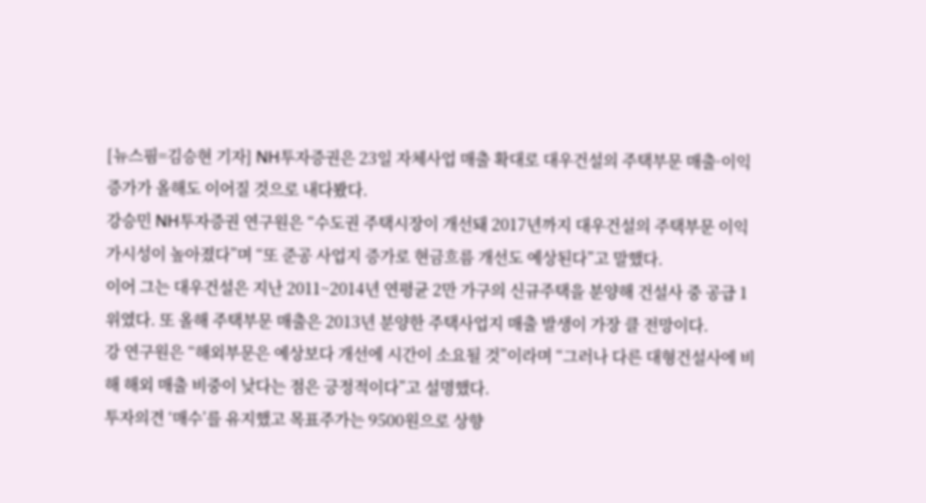[뉴스핌=김승현 기자] NH투자증권은 23일 자체사업 매출 확대로 대우건설의 주택부문 매출·이익 증가가 올해도 이어질 것으로 내다봤다.
강승민 NH투자증권 연구원은 “수도권 주택시장이 개선돼 2017년까지 대우건설의 주택부문 이익 가시성이 높아졌다”며 “또 준공 사업지 증가로 현금흐름 개선도 예상된다”고 말했다.
이어 그는 대우건설은 지난 2011~2014년 연평균 2만 가구의 신규주택을 분양해 건설사 중 공급 1위였다. 또 올해 주택부문 매출은 2013년 분양한 주택사업지 매출 발생이 가장 클 전망이다.
강 연구원은 “해외부문은 예상보다 개선에 시간이 소요될 것”이라며 “그러나 다른 대형건설사에 비해 해외 매출 비중이 낮다는 점은 긍정적이다”고 설명했다.
투자의견 ‘매수’를 유지했고 목표주가는 9500원으로 상향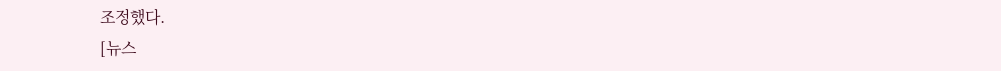조정했다.
[뉴스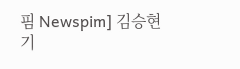핌 Newspim] 김승현 기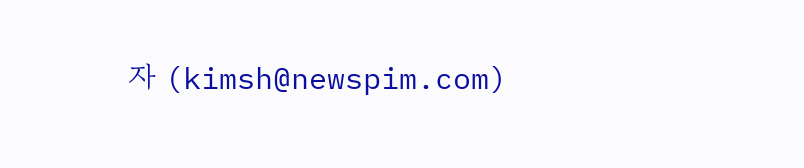자 (kimsh@newspim.com)